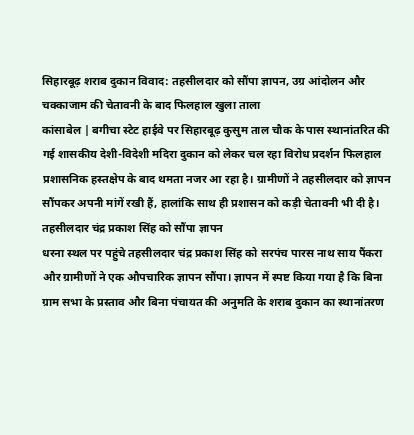सिहारबूढ़ शराब दुकान विवाद: तहसीलदार को सौंपा ज्ञापन, उग्र आंदोलन और चक्काजाम की चेतावनी के बाद फिलहाल खुला ताला
कांसाबेल | बगीचा स्टेट हाईवे पर सिहारबूढ़ कुसुम ताल चौक के पास स्थानांतरित की गई शासकीय देशी-विदेशी मदिरा दुकान को लेकर चल रहा विरोध प्रदर्शन फिलहाल प्रशासनिक हस्तक्षेप के बाद थमता नजर आ रहा है। ग्रामीणों ने तहसीलदार को ज्ञापन सौंपकर अपनी मांगें रखी हैं, हालांकि साथ ही प्रशासन को कड़ी चेतावनी भी दी है।
तहसीलदार चंद्र प्रकाश सिंह को सौंपा ज्ञापन
धरना स्थल पर पहुंचे तहसीलदार चंद्र प्रकाश सिंह को सरपंच पारस नाथ साय पैंकरा और ग्रामीणों ने एक औपचारिक ज्ञापन सौंपा। ज्ञापन में स्पष्ट किया गया है कि बिना ग्राम सभा के प्रस्ताव और बिना पंचायत की अनुमति के शराब दुकान का स्थानांतरण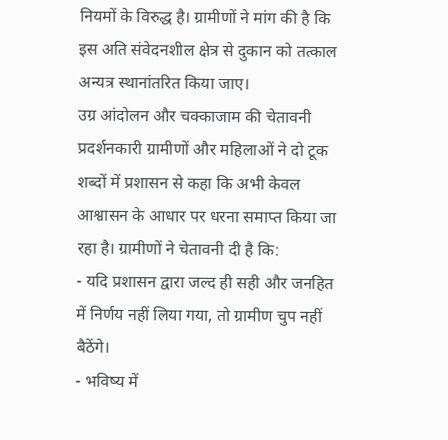नियमों के विरुद्ध है। ग्रामीणों ने मांग की है कि इस अति संवेदनशील क्षेत्र से दुकान को तत्काल अन्यत्र स्थानांतरित किया जाए।
उग्र आंदोलन और चक्काजाम की चेतावनी
प्रदर्शनकारी ग्रामीणों और महिलाओं ने दो टूक शब्दों में प्रशासन से कहा कि अभी केवल आश्वासन के आधार पर धरना समाप्त किया जा रहा है। ग्रामीणों ने चेतावनी दी है कि:
- यदि प्रशासन द्वारा जल्द ही सही और जनहित में निर्णय नहीं लिया गया, तो ग्रामीण चुप नहीं बैठेंगे।
- भविष्य में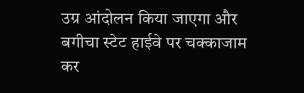उग्र आंदोलन किया जाएगा और बगीचा स्टेट हाईवे पर चक्काजाम कर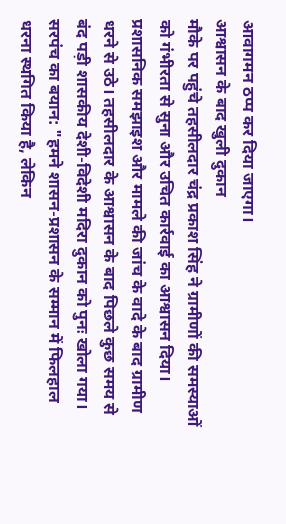आवागमन ठप्प कर दिया जाएगा।
आश्वासन के बाद खुली दुकान
मौके पर पहुंचे तहसीलदार चंद्र प्रकाश सिंह ने ग्रामीणों की समस्याओं को गंभीरता से सुना और उचित कार्रवाई का आश्वासन दिया। प्रशासनिक समझाइश और मामले की जांच के वादे के बाद ग्रामीण धरने से उठे। तहसीलदार के आश्वासन के बाद पिछले कुछ समय से बंद पड़ी शासकीय देशी-विदेशी मदिरा दुकान को पुनः खोला गया।
सरपंच का बयान: "हमने शासन-प्रशासन के सम्मान में फिलहाल धरना स्थगित किया है, लेकिन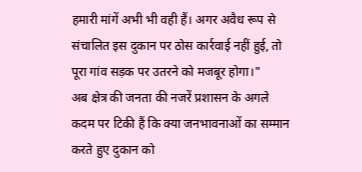हमारी मांगें अभी भी वही हैं। अगर अवैध रूप से संचालित इस दुकान पर ठोस कार्रवाई नहीं हुई, तो पूरा गांव सड़क पर उतरने को मजबूर होगा।"
अब क्षेत्र की जनता की नजरें प्रशासन के अगले कदम पर टिकी हैं कि क्या जनभावनाओं का सम्मान करते हुए दुकान को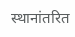स्थानांतरित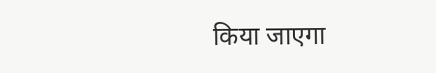किया जाएगा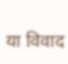या विवाद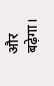और बढ़ेगा।